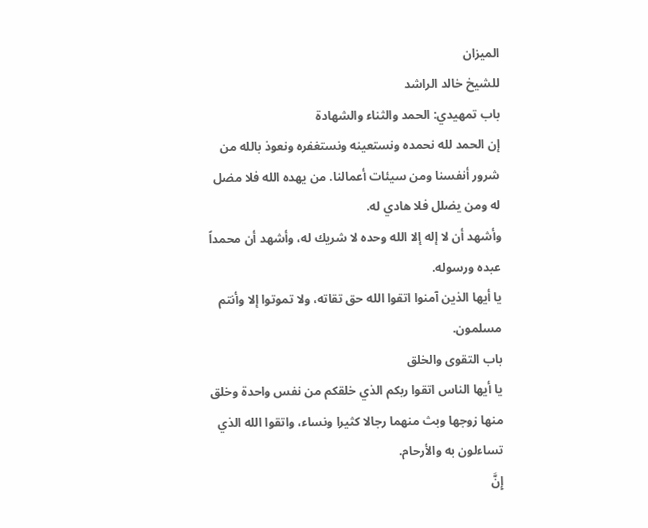الميزان
للشيخ خالد الراشد
باب تمهيدي: الحمد والثناء والشهادة
إن الحمد لله نحمده ونستعينه ونستغفره ونعوذ بالله من شرور أنفسنا ومن سيئات أعمالنا. من يهده الله فلا مضل له ومن يضلل فلا هادي له.
وأشهد أن لا إله إلا الله وحده لا شريك له، وأشهد أن محمداً عبده ورسوله.
يا أيها الذين آمنوا اتقوا الله حق تقاته، ولا تموتوا إلا وأنتم مسلمون.
باب التقوى والخلق
يا أيها الناس اتقوا ربكم الذي خلقكم من نفس واحدة وخلق منها زوجها وبث منهما رجالا كثيرا ونساء، واتقوا الله الذي تساءلون به والأرحام.
إِنَّ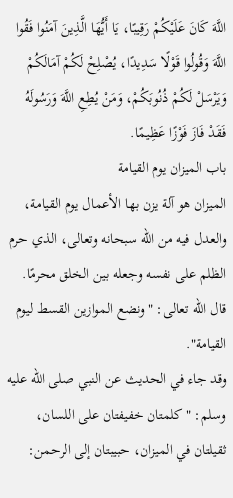اللَّهَ كَانَ عَلَيْكُمْ رَقِيبًا، يَا أَيُّهَا الَّذِينَ آمَنُوا فَقُوا اللَّهَ وَقُولُوا قَوْلًا سَدِيدًا، يُصْلِحْ لَكُمْ آمَالَكُمْ وَيَرْسَلْ لَكُمْ ذُنُوبَكُمْ، وَمَنْ يُطِعِ اللَّهَ وَرَسُولَهُ فَقَدْ فَازَ فَوْزًا عَظِيمًا.
باب الميزان يوم القيامة
الميزان هو آلة يزن بها الأعمال يوم القيامة، والعدل فيه من الله سبحانه وتعالى، الذي حرم الظلم على نفسه وجعله بين الخلق محرمًا.
قال الله تعالى: "ونضع الموازين القسط ليوم القيامة".
وقد جاء في الحديث عن النبي صلى الله عليه وسلم: "كلمتان خفيفتان على اللسان، ثقيلتان في الميزان، حبيبتان إلى الرحمن: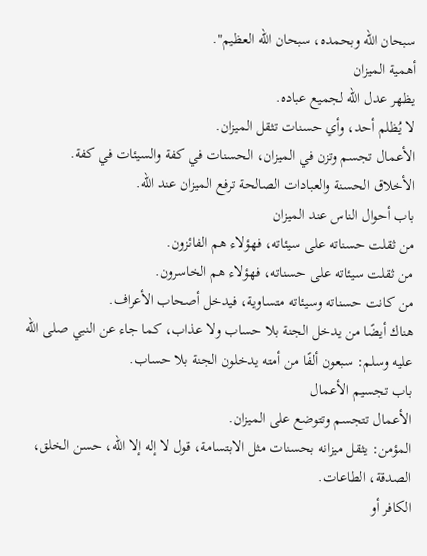سبحان الله وبحمده، سبحان الله العظيم".
أهمية الميزان
يظهر عدل الله لجميع عباده.
لا يُظلم أحد، وأي حسنات تثقل الميزان.
الأعمال تجسم وتزن في الميزان، الحسنات في كفة والسيئات في كفة.
الأخلاق الحسنة والعبادات الصالحة ترفع الميزان عند الله.
باب أحوال الناس عند الميزان
من ثقلت حسناته على سيئاته، فهؤلاء هم الفائزون.
من ثقلت سيئاته على حسناته، فهؤلاء هم الخاسرون.
من كانت حسناته وسيئاته متساوية، فيدخل أصحاب الأعراف.
هناك أيضًا من يدخل الجنة بلا حساب ولا عذاب، كما جاء عن النبي صلى الله عليه وسلم: سبعون ألفًا من أمته يدخلون الجنة بلا حساب.
باب تجسيم الأعمال
الأعمال تتجسم وتتوضع على الميزان.
المؤمن: يثقل ميزانه بحسنات مثل الابتسامة، قول لا إله إلا الله، حسن الخلق، الصدقة، الطاعات.
الكافر أو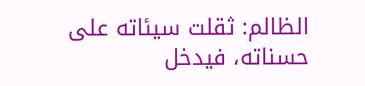الظالم: ثقلت سيئاته على حسناته، فيدخل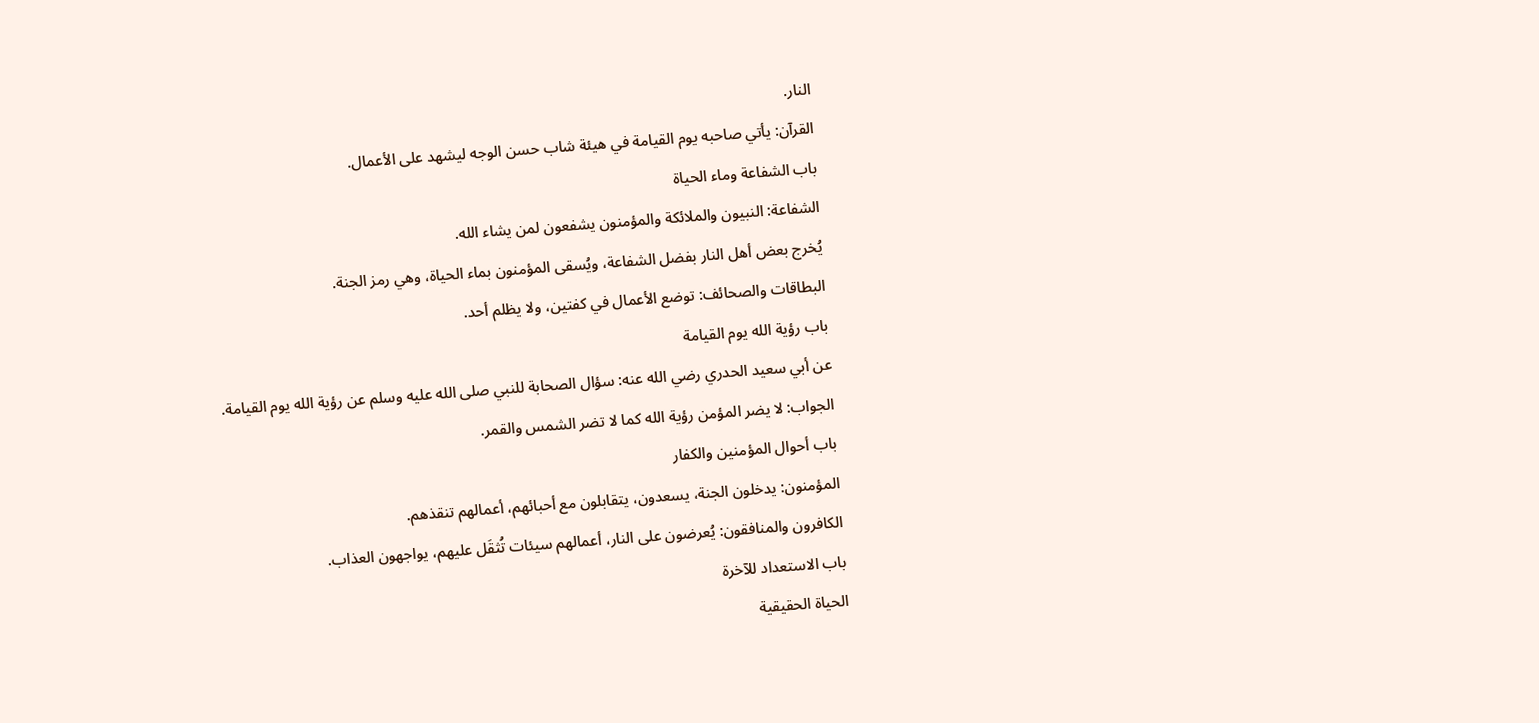النار.
القرآن: يأتي صاحبه يوم القيامة في هيئة شاب حسن الوجه ليشهد على الأعمال.
باب الشفاعة وماء الحياة
الشفاعة: النبيون والملائكة والمؤمنون يشفعون لمن يشاء الله.
يُخرج بعض أهل النار بفضل الشفاعة، ويُسقى المؤمنون بماء الحياة، وهي رمز الجنة.
البطاقات والصحائف: توضع الأعمال في كفتين، ولا يظلم أحد.
باب رؤية الله يوم القيامة
عن أبي سعيد الحدري رضي الله عنه: سؤال الصحابة للنبي صلى الله عليه وسلم عن رؤية الله يوم القيامة.
الجواب: لا يضر المؤمن رؤية الله كما لا تضر الشمس والقمر.
باب أحوال المؤمنين والكفار
المؤمنون: يدخلون الجنة، يسعدون، يتقابلون مع أحبائهم، أعمالهم تنقذهم.
الكافرون والمنافقون: يُعرضون على النار، أعمالهم سيئات تُثقَل عليهم، يواجهون العذاب.
باب الاستعداد للآخرة
الحياة الحقيقية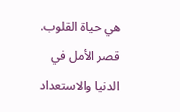هي حياة القلوب.
قصر الأمل في الدنيا والاستعداد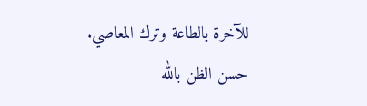للآخرة بالطاعة وترك المعاصي.
حسن الظن بالله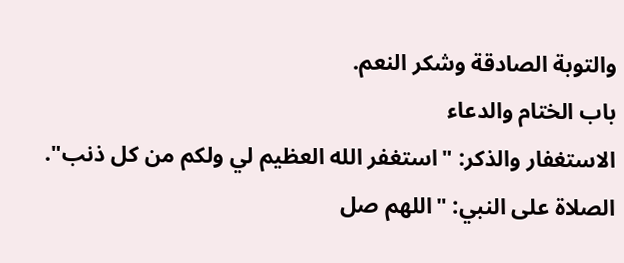والتوبة الصادقة وشكر النعم.
باب الختام والدعاء
الاستغفار والذكر: "استغفر الله العظيم لي ولكم من كل ذنب".
الصلاة على النبي: "اللهم صل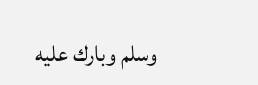وسلم وبارك عليه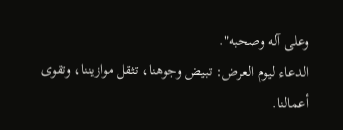وعلى آله وصحبه".
الدعاء ليوم العرض: تبيض وجوهنا، تثقل موازيننا، وتقوى أعمالنا.